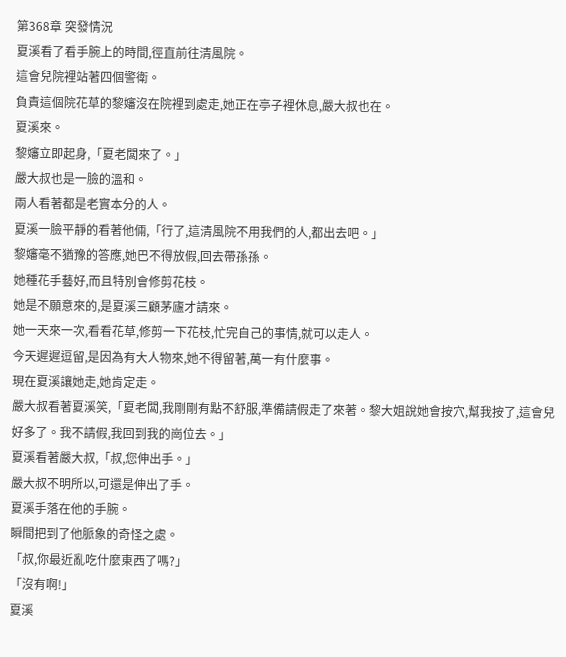第368章 突發情況
夏溪看了看手腕上的時間,徑直前往清風院。
這會兒院裡站著四個警衛。
負責這個院花草的黎嬸沒在院裡到處走,她正在亭子裡休息,嚴大叔也在。
夏溪來。
黎嬸立即起身,「夏老闆來了。」
嚴大叔也是一臉的溫和。
兩人看著都是老實本分的人。
夏溪一臉平靜的看著他倆,「行了,這清風院不用我們的人,都出去吧。」
黎嬸毫不猶豫的答應,她巴不得放假,回去帶孫孫。
她種花手藝好,而且特別會修剪花枝。
她是不願意來的,是夏溪三顧茅廬才請來。
她一天來一次,看看花草,修剪一下花枝,忙完自己的事情,就可以走人。
今天遲遲逗留,是因為有大人物來,她不得留著,萬一有什麼事。
現在夏溪讓她走,她肯定走。
嚴大叔看著夏溪笑,「夏老闆,我剛剛有點不舒服,準備請假走了來著。黎大姐說她會按穴,幫我按了,這會兒好多了。我不請假,我回到我的崗位去。」
夏溪看著嚴大叔,「叔,您伸出手。」
嚴大叔不明所以,可還是伸出了手。
夏溪手落在他的手腕。
瞬間把到了他脈象的奇怪之處。
「叔,你最近亂吃什麼東西了嗎?」
「沒有啊!」
夏溪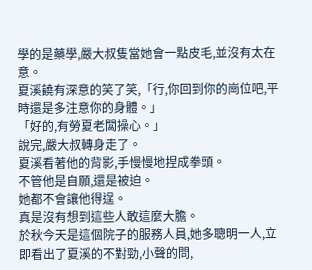學的是藥學,嚴大叔隻當她會一點皮毛,並沒有太在意。
夏溪饒有深意的笑了笑,「行,你回到你的崗位吧,平時還是多注意你的身體。」
「好的,有勞夏老闆操心。」
說完,嚴大叔轉身走了。
夏溪看著他的背影,手慢慢地捏成拳頭。
不管他是自願,還是被迫。
她都不會讓他得逞。
真是沒有想到這些人敢這麼大膽。
於秋今天是這個院子的服務人員,她多聰明一人,立即看出了夏溪的不對勁,小聲的問,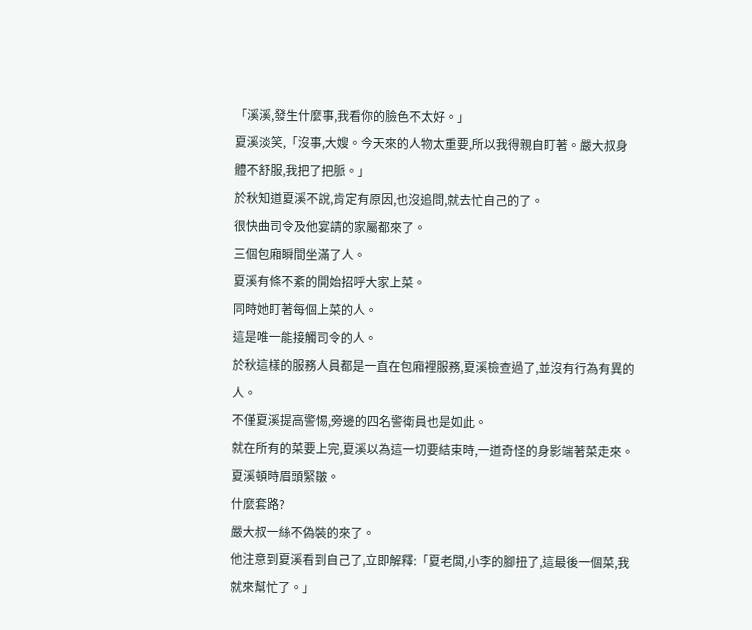「溪溪,發生什麼事,我看你的臉色不太好。」
夏溪淡笑,「沒事,大嫂。今天來的人物太重要,所以我得親自盯著。嚴大叔身體不舒服,我把了把脈。」
於秋知道夏溪不說,肯定有原因,也沒追問,就去忙自己的了。
很快曲司令及他宴請的家屬都來了。
三個包廂瞬間坐滿了人。
夏溪有條不紊的開始招呼大家上菜。
同時她盯著每個上菜的人。
這是唯一能接觸司令的人。
於秋這樣的服務人員都是一直在包廂裡服務,夏溪檢查過了,並沒有行為有異的人。
不僅夏溪提高警惕,旁邊的四名警衛員也是如此。
就在所有的菜要上完,夏溪以為這一切要結束時,一道奇怪的身影端著菜走來。
夏溪頓時眉頭緊皺。
什麼套路?
嚴大叔一絲不偽裝的來了。
他注意到夏溪看到自己了,立即解釋:「夏老闆,小李的腳扭了,這最後一個菜,我就來幫忙了。」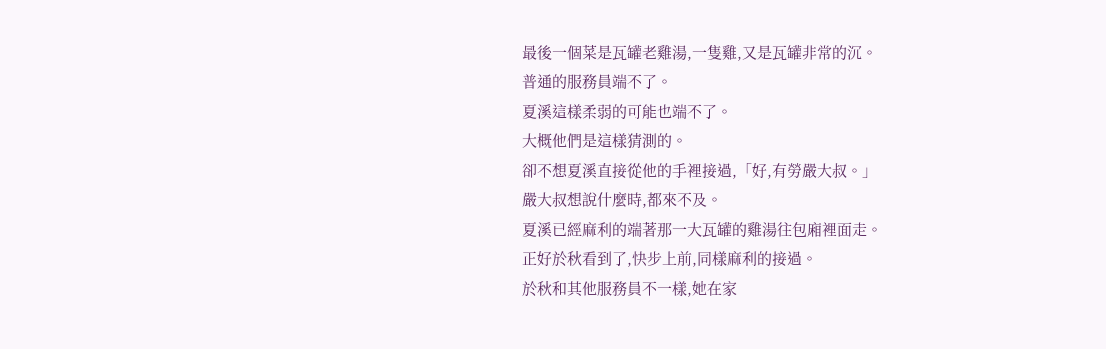最後一個菜是瓦罐老雞湯,一隻雞,又是瓦罐非常的沉。
普通的服務員端不了。
夏溪這樣柔弱的可能也端不了。
大概他們是這樣猜測的。
卻不想夏溪直接從他的手裡接過,「好,有勞嚴大叔。」
嚴大叔想說什麼時,都來不及。
夏溪已經麻利的端著那一大瓦罐的雞湯往包廂裡面走。
正好於秋看到了,快步上前,同樣麻利的接過。
於秋和其他服務員不一樣,她在家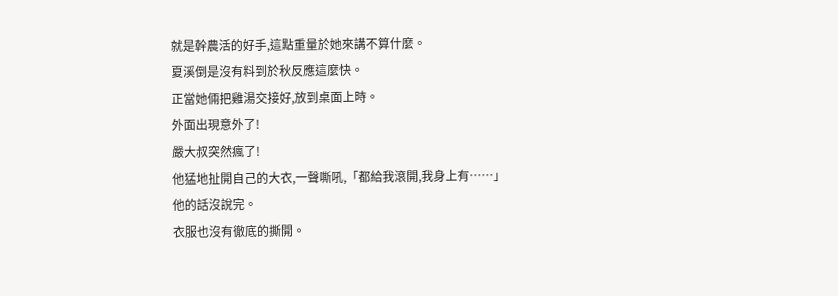就是幹農活的好手,這點重量於她來講不算什麼。
夏溪倒是沒有料到於秋反應這麼快。
正當她倆把雞湯交接好,放到桌面上時。
外面出現意外了!
嚴大叔突然瘋了!
他猛地扯開自己的大衣,一聲嘶吼,「都給我滾開,我身上有……」
他的話沒說完。
衣服也沒有徹底的撕開。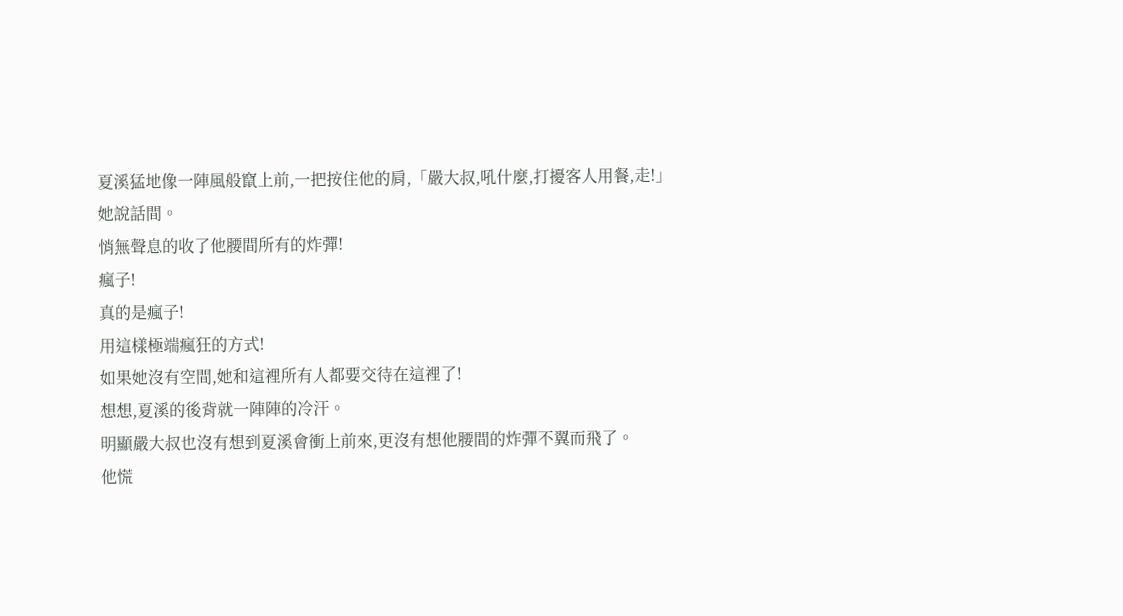夏溪猛地像一陣風般竄上前,一把按住他的肩,「嚴大叔,吼什麼,打擾客人用餐,走!」
她說話間。
悄無聲息的收了他腰間所有的炸彈!
瘋子!
真的是瘋子!
用這樣極端瘋狂的方式!
如果她沒有空間,她和這裡所有人都要交待在這裡了!
想想,夏溪的後背就一陣陣的冷汗。
明顯嚴大叔也沒有想到夏溪會衝上前來,更沒有想他腰間的炸彈不翼而飛了。
他慌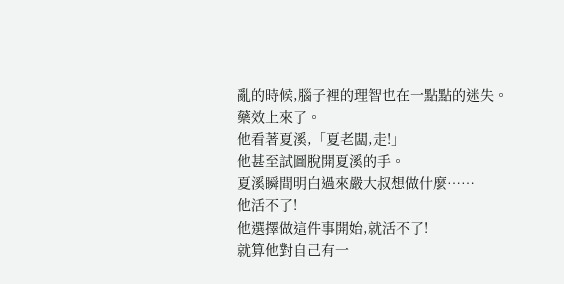亂的時候,腦子裡的理智也在一點點的迷失。
藥效上來了。
他看著夏溪,「夏老闆,走!」
他甚至試圖脫開夏溪的手。
夏溪瞬間明白過來嚴大叔想做什麼……
他活不了!
他選擇做這件事開始,就活不了!
就算他對自己有一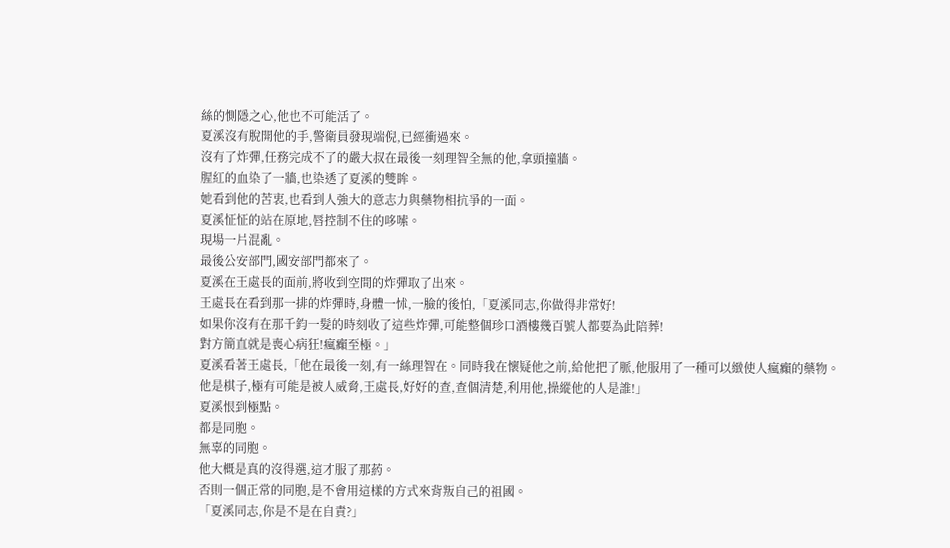絲的惻隱之心,他也不可能活了。
夏溪沒有脫開他的手,警衛員發現端倪,已經衝過來。
沒有了炸彈,任務完成不了的嚴大叔在最後一刻理智全無的他,拿頭撞牆。
腥紅的血染了一牆,也染透了夏溪的雙眸。
她看到他的苦衷,也看到人強大的意志力與藥物相抗爭的一面。
夏溪怔怔的站在原地,唇控制不住的哆嗦。
現場一片混亂。
最後公安部門,國安部門都來了。
夏溪在王處長的面前,將收到空間的炸彈取了出來。
王處長在看到那一排的炸彈時,身體一怵,一臉的後怕,「夏溪同志,你做得非常好!
如果你沒有在那千鈞一髮的時刻收了這些炸彈,可能整個珍口酒樓幾百號人都要為此陪葬!
對方簡直就是喪心病狂!瘋癲至極。」
夏溪看著王處長,「他在最後一刻,有一絲理智在。同時我在懷疑他之前,給他把了脈,他服用了一種可以緻使人瘋癲的藥物。
他是棋子,極有可能是被人威脅,王處長,好好的查,查個清楚,利用他,操縱他的人是誰!」
夏溪恨到極點。
都是同胞。
無辜的同胞。
他大概是真的沒得選,這才服了那葯。
否則一個正常的同胞,是不會用這樣的方式來背叛自己的祖國。
「夏溪同志,你是不是在自責?」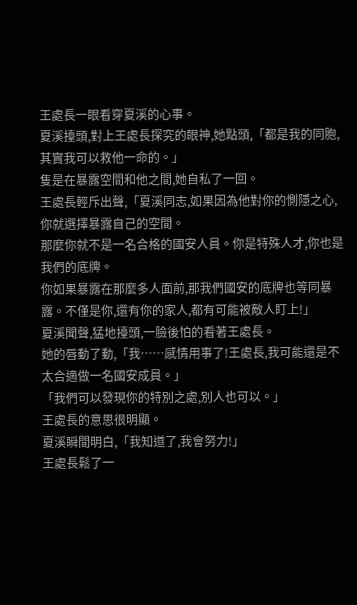王處長一眼看穿夏溪的心事。
夏溪擡頭,對上王處長探究的眼神,她點頭,「都是我的同胞,其實我可以救他一命的。」
隻是在暴露空間和他之間,她自私了一回。
王處長輕斥出聲,「夏溪同志,如果因為他對你的惻隱之心,你就選擇暴露自己的空間。
那麼你就不是一名合格的國安人員。你是特殊人才,你也是我們的底牌。
你如果暴露在那麼多人面前,那我們國安的底牌也等同暴露。不僅是你,還有你的家人,都有可能被敵人盯上!」
夏溪聞聲,猛地擡頭,一臉後怕的看著王處長。
她的唇動了動,「我……感情用事了!王處長,我可能還是不太合適做一名國安成員。」
「我們可以發現你的特別之處,別人也可以。」
王處長的意思很明顯。
夏溪瞬間明白,「我知道了,我會努力!」
王處長鬆了一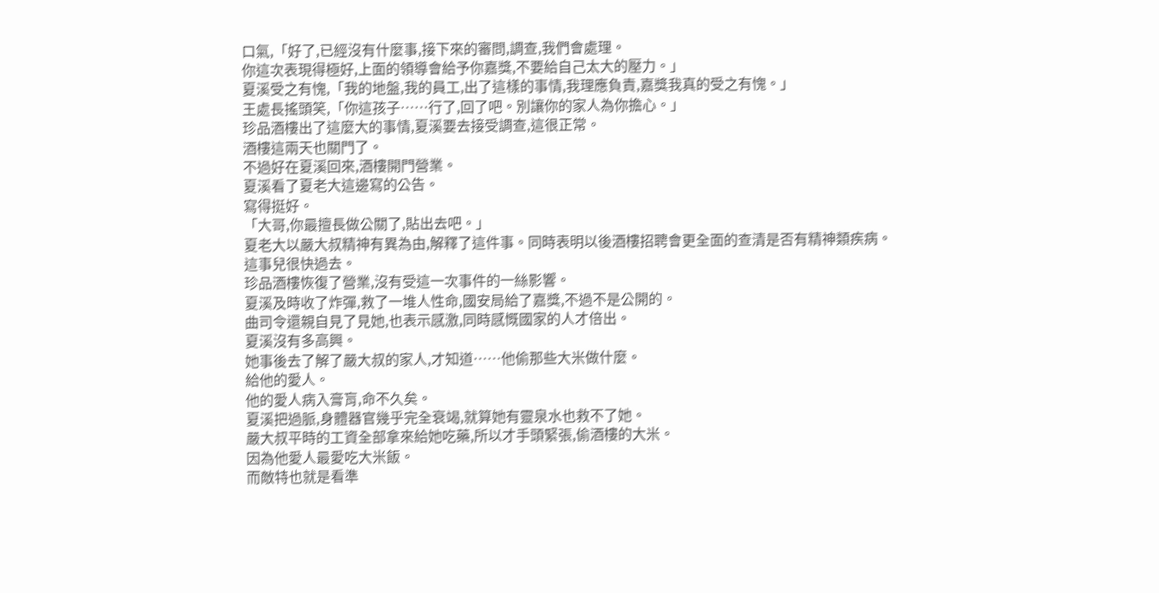口氣,「好了,已經沒有什麼事,接下來的審問,調查,我們會處理。
你這次表現得極好,上面的領導會給予你嘉獎,不要給自己太大的壓力。」
夏溪受之有愧,「我的地盤,我的員工,出了這樣的事情,我理應負責,嘉獎我真的受之有愧。」
王處長搖頭笑,「你這孩子……行了,回了吧。別讓你的家人為你擔心。」
珍品酒樓出了這麼大的事情,夏溪要去接受調查,這很正常。
酒樓這兩天也關門了。
不過好在夏溪回來,酒樓開門營業。
夏溪看了夏老大這邊寫的公告。
寫得挺好。
「大哥,你最擅長做公關了,貼出去吧。」
夏老大以嚴大叔精神有異為由,解釋了這件事。同時表明以後酒樓招聘會更全面的查清是否有精神類疾病。
這事兒很快過去。
珍品酒樓恢復了營業,沒有受這一次事件的一絲影響。
夏溪及時收了炸彈,救了一堆人性命,國安局給了嘉獎,不過不是公開的。
曲司令還親自見了見她,也表示感激,同時感慨國家的人才倍出。
夏溪沒有多高興。
她事後去了解了嚴大叔的家人,才知道……他偷那些大米做什麼。
給他的愛人。
他的愛人病入膏肓,命不久矣。
夏溪把過脈,身體器官幾乎完全衰竭,就算她有靈泉水也救不了她。
嚴大叔平時的工資全部拿來給她吃藥,所以才手頭緊張,偷酒樓的大米。
因為他愛人最愛吃大米飯。
而敵特也就是看準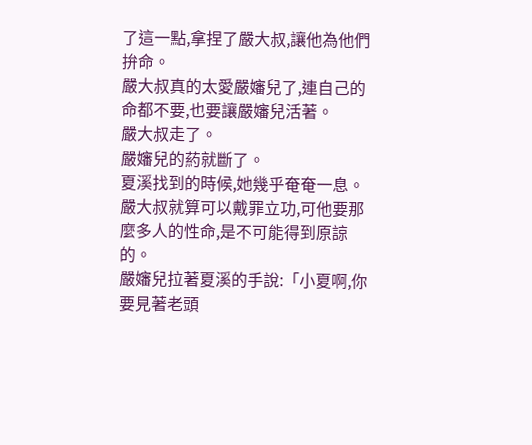了這一點,拿捏了嚴大叔,讓他為他們拚命。
嚴大叔真的太愛嚴嬸兒了,連自己的命都不要,也要讓嚴嬸兒活著。
嚴大叔走了。
嚴嬸兒的葯就斷了。
夏溪找到的時候,她幾乎奄奄一息。
嚴大叔就算可以戴罪立功,可他要那麼多人的性命,是不可能得到原諒的。
嚴嬸兒拉著夏溪的手說:「小夏啊,你要見著老頭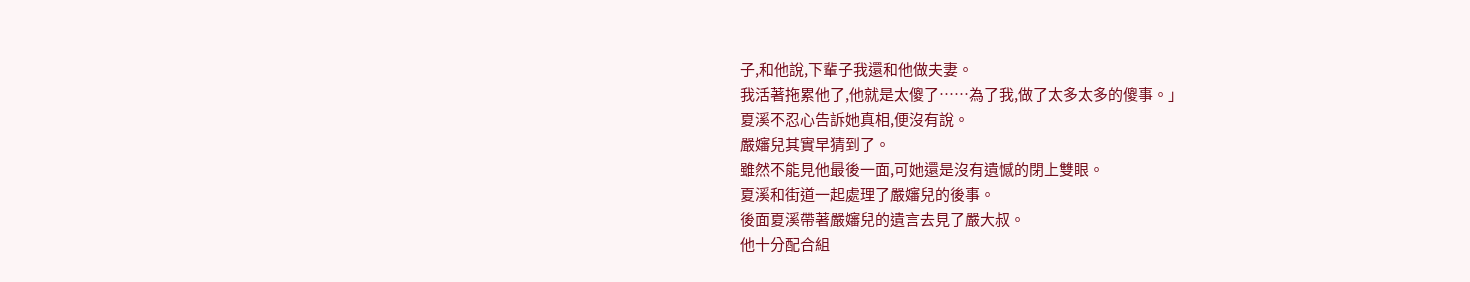子,和他說,下輩子我還和他做夫妻。
我活著拖累他了,他就是太傻了……為了我,做了太多太多的傻事。」
夏溪不忍心告訴她真相,便沒有說。
嚴嬸兒其實早猜到了。
雖然不能見他最後一面,可她還是沒有遺憾的閉上雙眼。
夏溪和街道一起處理了嚴嬸兒的後事。
後面夏溪帶著嚴嬸兒的遺言去見了嚴大叔。
他十分配合組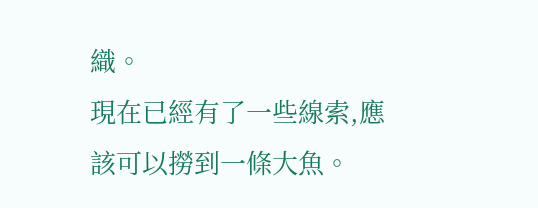織。
現在已經有了一些線索,應該可以撈到一條大魚。